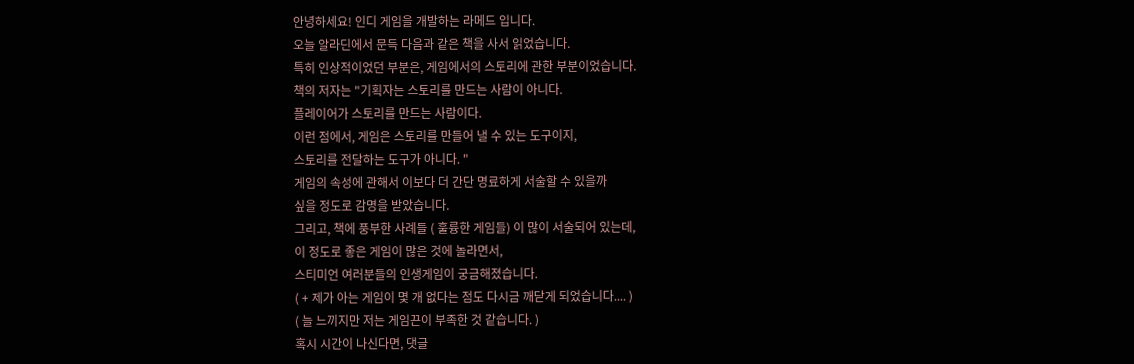안녕하세요! 인디 게임을 개발하는 라메드 입니다.
오늘 알라딘에서 문득 다음과 같은 책을 사서 읽었습니다.
특히 인상적이었던 부분은, 게임에서의 스토리에 관한 부분이었습니다.
책의 저자는 "기획자는 스토리를 만드는 사람이 아니다.
플레이어가 스토리를 만드는 사람이다.
이런 점에서, 게임은 스토리를 만들어 낼 수 있는 도구이지,
스토리를 전달하는 도구가 아니다. "
게임의 속성에 관해서 이보다 더 간단 명료하게 서술할 수 있을까
싶을 정도로 감명을 받았습니다.
그리고, 책에 풍부한 사례들 ( 훌륭한 게임들) 이 많이 서술되어 있는데,
이 정도로 좋은 게임이 많은 것에 놀라면서,
스티미언 여러분들의 인생게임이 궁금해졌습니다.
( + 제가 아는 게임이 몇 개 없다는 점도 다시금 깨닫게 되었습니다.... )
( 늘 느끼지만 저는 게임끈이 부족한 것 같습니다. )
혹시 시간이 나신다면, 댓글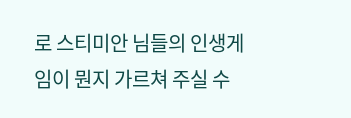로 스티미안 님들의 인생게임이 뭔지 가르쳐 주실 수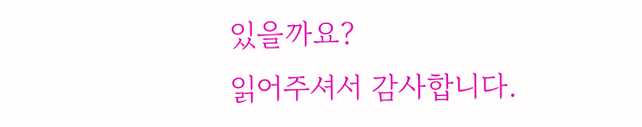있을까요?
읽어주셔서 감사합니다.